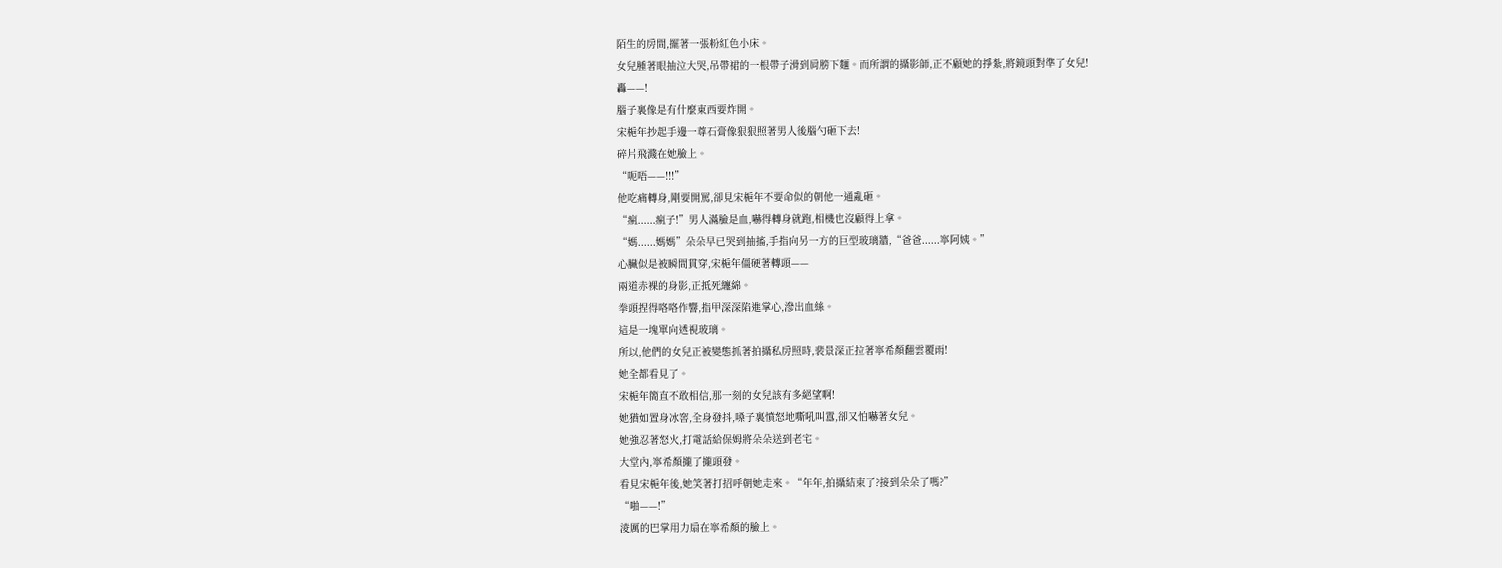陌生的房間,擺著一張粉紅色小床。
女兒腫著眼抽泣大哭,吊帶裙的一根帶子滑到肩膀下麵。而所謂的攝影師,正不顧她的掙紮,將鏡頭對準了女兒!
轟——!
腦子裏像是有什麼東西要炸開。
宋梔年抄起手邊一尊石膏像狠狠照著男人後腦勺砸下去!
碎片飛濺在她臉上。
“呃唔——!!!”
他吃痛轉身,剛要開罵,卻見宋梔年不要命似的朝他一通亂砸。
“瘋......瘋子!”男人滿臉是血,嚇得轉身就跑,相機也沒顧得上拿。
“媽......媽媽”朵朵早已哭到抽搐,手指向另一方的巨型玻璃牆,“爸爸......寧阿姨。”
心臟似是被瞬間貫穿,宋梔年僵硬著轉頭——
兩道赤裸的身影,正抵死纏綿。
拳頭捏得咯咯作響,指甲深深陷進掌心,滲出血絲。
這是一塊單向透視玻璃。
所以,他們的女兒正被變態抓著拍攝私房照時,裴景深正拉著寧希顏翻雲覆雨!
她全都看見了。
宋梔年簡直不敢相信,那一刻的女兒該有多絕望啊!
她猶如置身冰窖,全身發抖,嗓子裏憤怒地嘶吼叫囂,卻又怕嚇著女兒。
她強忍著怒火,打電話給保姆將朵朵送到老宅。
大堂內,寧希顏攏了攏頭發。
看見宋梔年後,她笑著打招呼朝她走來。“年年,拍攝結束了?接到朵朵了嗎?”
“啪——!”
淩厲的巴掌用力扇在寧希顏的臉上。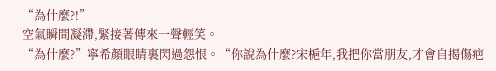“為什麼?!”
空氣瞬間凝滯,緊接著傳來一聲輕笑。
“為什麼?”寧希顏眼睛裏閃過怨恨。“你說為什麼?宋梔年,我把你當朋友,才會自揭傷疤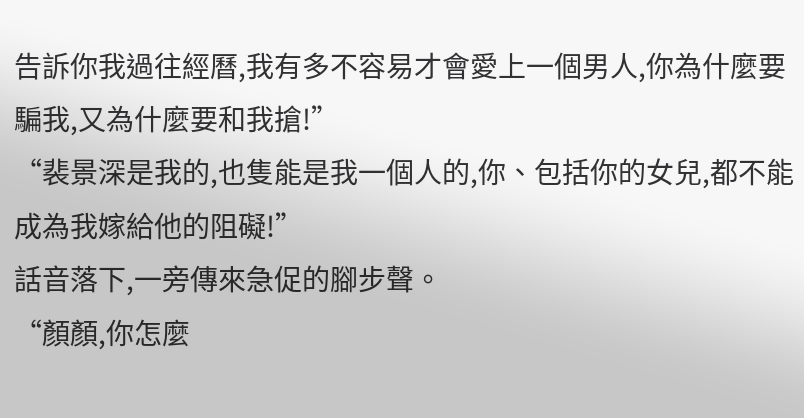告訴你我過往經曆,我有多不容易才會愛上一個男人,你為什麼要騙我,又為什麼要和我搶!”
“裴景深是我的,也隻能是我一個人的,你、包括你的女兒,都不能成為我嫁給他的阻礙!”
話音落下,一旁傳來急促的腳步聲。
“顏顏,你怎麼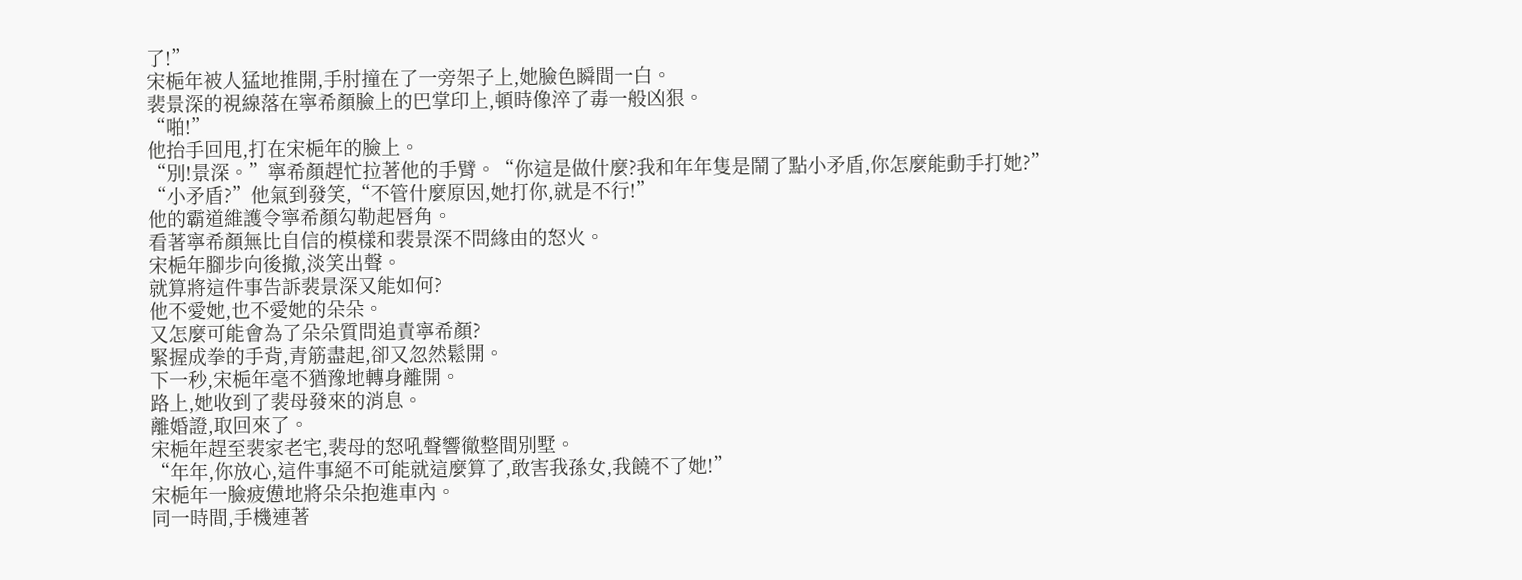了!”
宋梔年被人猛地推開,手肘撞在了一旁架子上,她臉色瞬間一白。
裴景深的視線落在寧希顏臉上的巴掌印上,頓時像淬了毒一般凶狠。
“啪!”
他抬手回甩,打在宋梔年的臉上。
“別!景深。”寧希顏趕忙拉著他的手臂。“你這是做什麼?我和年年隻是鬧了點小矛盾,你怎麼能動手打她?”
“小矛盾?”他氣到發笑,“不管什麼原因,她打你,就是不行!”
他的霸道維護令寧希顏勾勒起唇角。
看著寧希顏無比自信的模樣和裴景深不問緣由的怒火。
宋梔年腳步向後撤,淡笑出聲。
就算將這件事告訴裴景深又能如何?
他不愛她,也不愛她的朵朵。
又怎麼可能會為了朵朵質問追責寧希顏?
緊握成拳的手背,青筋盡起,卻又忽然鬆開。
下一秒,宋梔年毫不猶豫地轉身離開。
路上,她收到了裴母發來的消息。
離婚證,取回來了。
宋梔年趕至裴家老宅,裴母的怒吼聲響徹整間別墅。
“年年,你放心,這件事絕不可能就這麼算了,敢害我孫女,我饒不了她!”
宋梔年一臉疲憊地將朵朵抱進車內。
同一時間,手機連著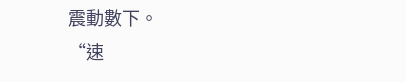震動數下。
“速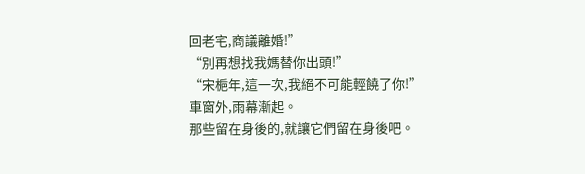回老宅,商議離婚!”
“別再想找我媽替你出頭!”
“宋梔年,這一次,我絕不可能輕饒了你!”
車窗外,雨幕漸起。
那些留在身後的,就讓它們留在身後吧。